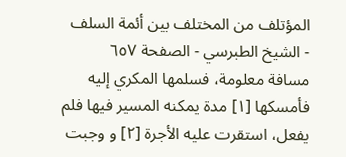المؤتلف من المختلف بين أئمة السلف - الشيخ الطبرسي - الصفحة ٦٥٧
مسافة معلومة، فسلمها المكري إليه فأمسكها [١] مدة يمكنه المسير فيها فلم يفعل، استقرت عليه الأجرة [٢] و وجبت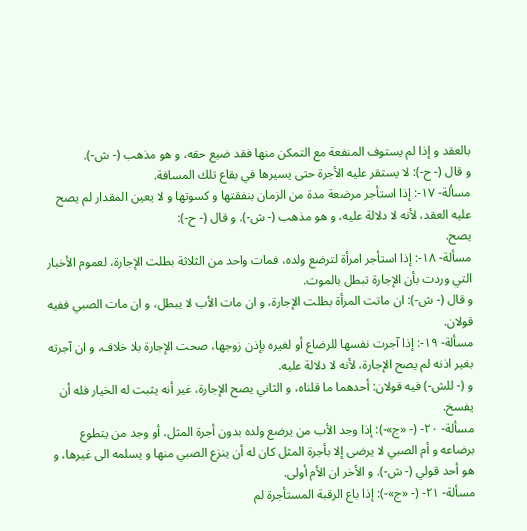بالعقد و إذا لم يستوف المنفعة مع التمكن منها فقد ضيع حقه، و هو مذهب (- ش-).
و قال (- ح-): لا يستقر عليه الأجرة حتى يسيرها في بقاع تلك المسافة.
مسألة- ١٧-: إذا استأجر مرضعة مدة من الزمان بنفقتها و كسوتها و لا يعين المقدار لم يصح عليه العقد، لأنه لا دلالة عليه، و هو مذهب (- ش-). و قال (- ح-):
يصح.
مسألة- ١٨-: إذا استأجر امرأة لترضع ولده، فمات واحد من الثلاثة بطلت الإجارة، لعموم الأخبار التي وردت بأن الإجارة تبطل بالموت.
و قال (- ش-): ان ماتت المرأة بطلت الإجارة، و ان مات الأب لا يبطل، و ان مات الصبي ففيه قولان.
مسألة- ١٩-: إذا آجرت نفسها للرضاع أو لغيره بإذن زوجها، صحت الإجارة بلا خلاف، و ان آجرته بغير اذنه لم يصح الإجارة، لأنه لا دلالة عليه.
و (- للش-) فيه قولان: أحدهما ما قلناه، و الثاني يصح الإجارة، غير أنه يثبت له الخيار فله أن يفسخ.
مسألة- ٢٠- (- «ج»-): إذا وجد الأب من يرضع ولده بدون أجرة المثل، أو وجد من يتطوع برضاعه و أم الصبي لا يرضى إلا بأجرة المثل كان له أن ينزع الصبي منها و يسلمه الى غيرها، و هو أحد قولي (- ش-). و الأخر ان الأم أولى.
مسألة- ٢١- (- «ج»-): إذا باع الرقبة المستأجرة لم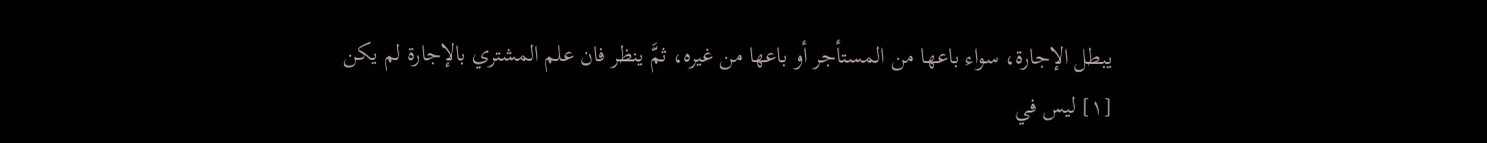يبطل الإجارة، سواء باعها من المستأجر أو باعها من غيره، ثمَّ ينظر فان علم المشتري بالإجارة لم يكن
[١] ليس في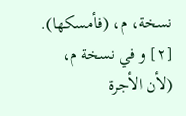نسخة، م، (فأمسكها).
[٢] و في نسخة م، (لأن الأجرة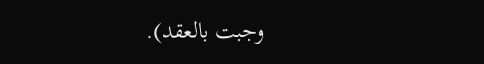وجبت بالعقد).